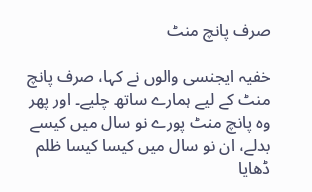صرف پانچ منٹ

خفیہ ایجنسی والوں نے کہا، صرف پانچ منٹ کے لیے ہمارے ساتھ چلیے۔ اور پھر وہ پانچ منٹ پورے نو سال میں کیسے بدلے، ان نو سال میں کیسا کیسا ظلم ڈھایا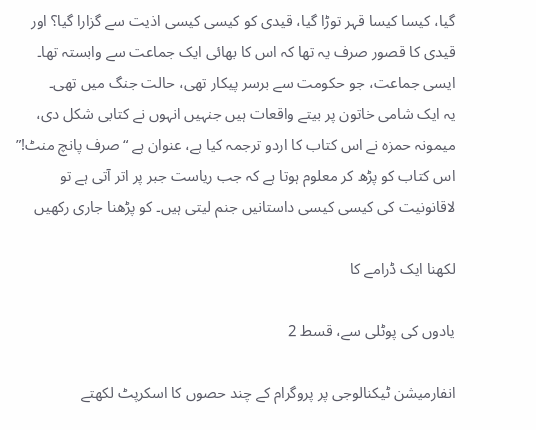گیا، کیسا کیسا قہر توڑا گیا، قیدی کو کیسی کیسی اذیت سے گزارا گیا؟ اور قیدی کا قصور صرف یہ تھا کہ اس کا بھائی ایک جماعت سے وابستہ تھا۔ ایسی جماعت، جو حکومت سے برسر پیکار تھی، حالت جنگ میں تھی۔
یہ ایک شامی خاتون پر بیتے واقعات ہیں جنہیں انہوں نے کتابی شکل دی، میمونہ حمزہ نے اس کتاب کا اردو ترجمہ کیا ہے، عنوان ہے “صرف پانچ منٹ!”
اس کتاب کو پڑھ کر معلوم ہوتا ہے کہ جب ریاست جبر پر اتر آتی ہے تو لاقانونیت کی کیسی کیسی داستانیں جنم لیتی ہیں۔ کو پڑھنا جاری رکھیں

لکھنا ایک ڈرامے کا

یادوں کی پوٹلی سے، قسط 2

انفارمیشن ٹیکنالوجی پر پروگرام کے چند حصوں کا اسکرپٹ لکھتے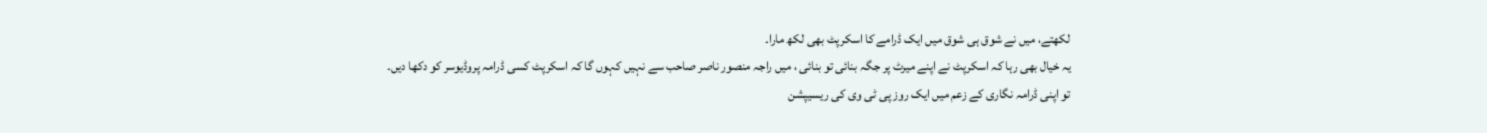لکھتے، میں نے شوق ہی شوق میں ایک ڈرامے کا اسکرپٹ بھی لکھ مارا۔
یہ خیال بھی رہا کہ اسکرپٹ نے اپنے میرٹ پر جگہ بنائی تو بنائی ، میں راجہ منصور ناصر صاحب سے نہیں کہوں گا کہ اسکرپٹ کسی ڈرامہ پروڈیوسر کو دکھا دیں۔
تو اپنی ڈرامہ نگاری کے زعم میں ایک روز پی ٹی وی کی ریسیپشن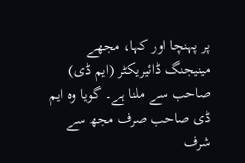پر پہنچا اور کہا، مجھے مینیجنگ ڈائیریکٹر (ایم ڈی) صاحب سے ملنا ہے۔ گویا وہ ایم ڈی صاحب صرف مجھ سے شرف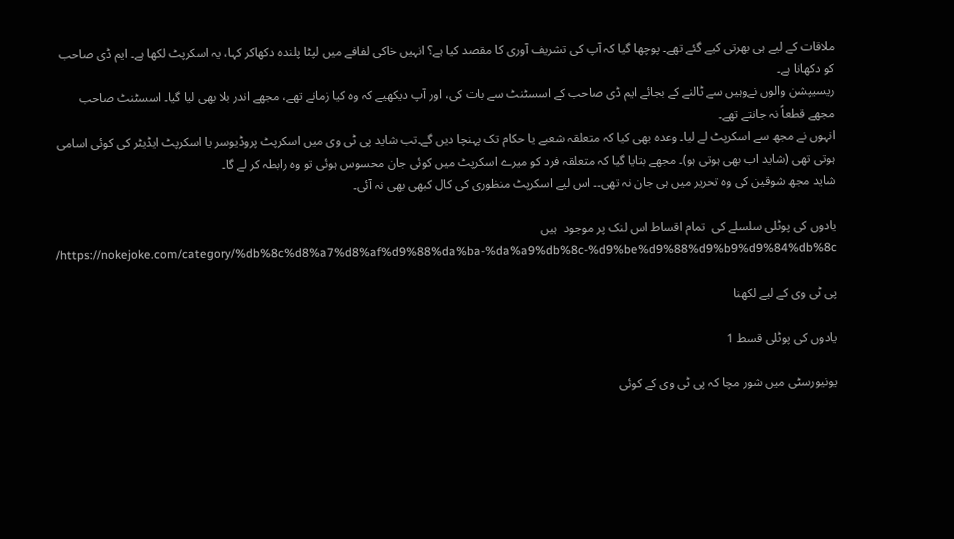ملاقات کے لیے ہی بھرتی کیے گئے تھے۔ پوچھا گیا کہ آپ کی تشریف آوری کا مقصد کیا ہے؟ انہیں خاکی لفافے میں لپٹا پلندہ دکھاکر کہا، یہ اسکرپٹ لکھا ہے۔ ایم ڈی صاحب کو دکھانا ہے۔
ریسیپشن والوں نےوہیں سے ٹالنے کے بجائے ایم ڈی صاحب کے اسسٹنٹ سے بات کی، اور آپ دیکھیے کہ وہ کیا زمانے تھے، مجھے اندر بلا بھی لیا گیا۔ اسسٹنٹ صاحب مجھے قطعاً نہ جانتے تھے۔
انہوں نے مجھ سے اسکرپٹ لے لیا۔ وعدہ بھی کیا کہ متعلقہ شعبے یا حکام تک پہنچا دیں گے۔تب شاید پی ٹی وی میں اسکرپٹ پروڈیوسر یا اسکرپٹ ایڈیٹر کی کوئی اسامی ہوتی تھی (شاید اب بھی ہوتی ہو)۔ مجھے بتایا گیا کہ متعلقہ فرد کو میرے اسکرپٹ میں کوئی جان محسوس ہوئی تو وہ رابطہ کر لے گا۔
شاید مجھ شوقین کی وہ تحریر میں ہی جان نہ تھی۔۔ اس لیے اسکرپٹ منظوری کی کال کبھی بھی نہ آئی۔

یادوں کی پوٹلی سلسلے کی  تمام اقساط اس لنک پر موجود  ہیں https://nokejoke.com/category/%db%8c%d8%a7%d8%af%d9%88%da%ba-%da%a9%db%8c-%d9%be%d9%88%d9%b9%d9%84%db%8c/

پی ٹی وی کے لیے لکھنا

یادوں کی پوٹلی قسط 1

یونیورسٹی میں شور مچا کہ پی ٹی وی کے کوئی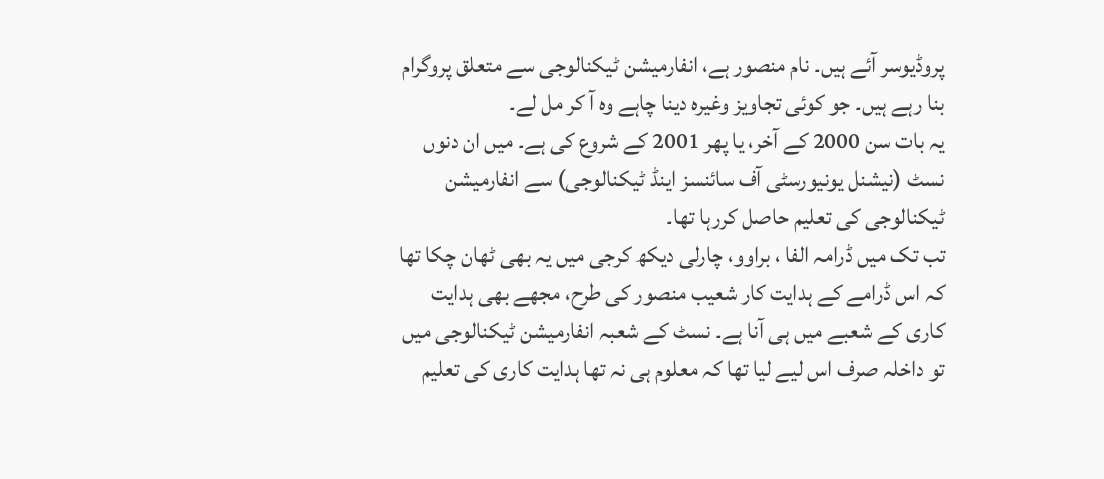پروڈیوسر آئے ہیں۔ نام منصور ہے، انفارمیشن ٹیکنالوجی سے متعلق پروگرام بنا رہے ہیں۔ جو کوئی تجاویز وغیرہ دینا چاہے وہ آ کر مل لے۔
یہ بات سن 2000 کے آخر، یا پھر 2001 کے شروع کی ہے۔ میں ان دنوں نسٹ (نیشنل یونیورسٹی آف سائنسز اینڈ ٹیکنالوجی) سے انفارمیشن ٹیکنالوجی کی تعلیم حاصل کررہا تھا۔
تب تک میں ڈرامہ الفا ، براوو، چارلی دیکھ کرجی میں یہ بھی ٹھان چکا تھا کہ اس ڈرامے کے ہدایت کار شعیب منصور کی طرح، مجھے بھی ہدایت کاری کے شعبے میں ہی آنا ہے۔ نسٹ کے شعبہ انفارمیشن ٹیکنالوجی میں تو داخلہ صرف اس لیے لیا تھا کہ معلوم ہی نہ تھا ہدایت کاری کی تعلیم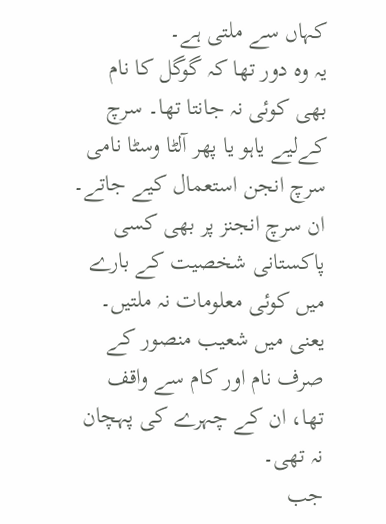کہاں سے ملتی ہے۔
یہ وہ دور تھا کہ گوگل کا نام بھی کوئی نہ جانتا تھا۔ سرچ کےلیے یاہو یا پھر آلٹا وسٹا نامی سرچ انجن استعمال کیے جاتے۔ ان سرچ انجنز پر بھی کسی پاکستانی شخصیت کے بارے میں کوئی معلومات نہ ملتیں۔ یعنی میں شعیب منصور کے صرف نام اور کام سے واقف تھا، ان کے چہرے کی پہچان نہ تھی۔
جب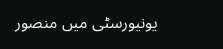یونیورسٹی میں منصور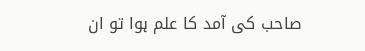صاحب کی آمد کا علم ہوا تو ان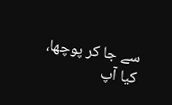سے جا کر پوچھا، کیا آپ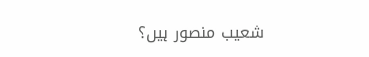شعیب منصور ہیں؟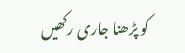کو پڑھنا جاری رکھیں